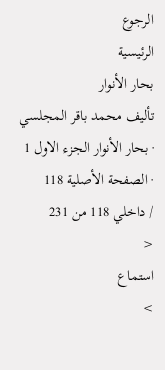الرجوع
الرئيسية
بحار الأنوار
تأليف محمد باقر المجلسي · بحار الأنوار الجزء الاول 1 · الصفحة الأصلية 118
/ داخلي 118 من 231
<
استماع
>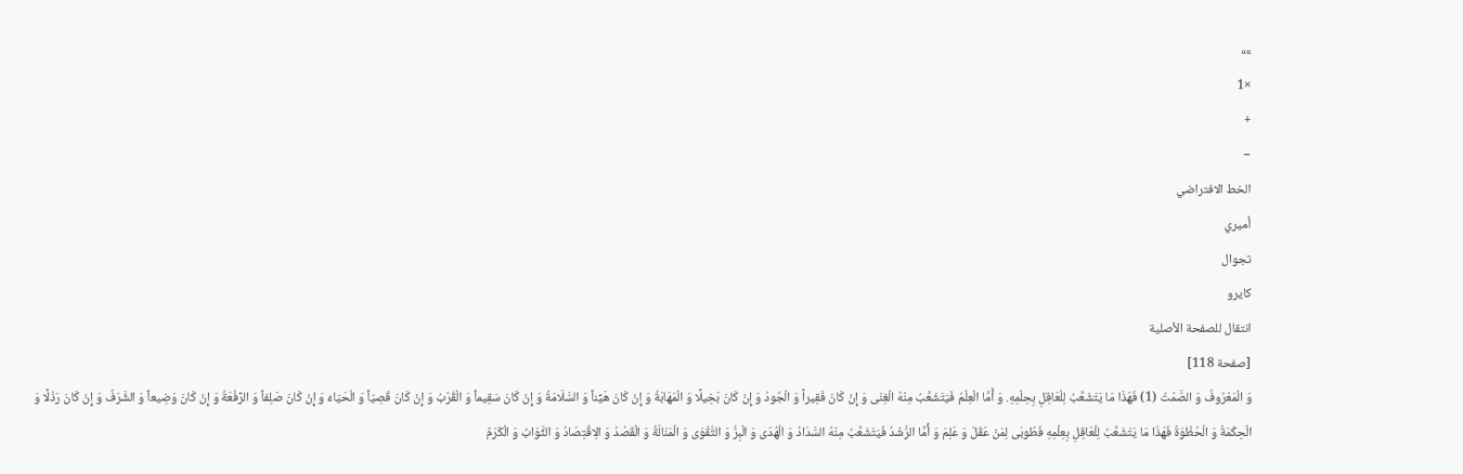»»
×1
+
−
الخط الافتراضي
أميري
تجوال
كايرو
انتقال للصفحة الأصلية
[صفحة 118]
وَ الْمَعْرُوفُ وَ الصَّمْتُ (1) فَهَذَا مَا يَتَشَعَّبُ لِلْعَاقِلِ بِحِلْمِهِ. وَ أَمَّا الْعِلْمُ فَيَتَشَعَّبُ مِنْهُ الْغِنَى وَ إِنْ كَانَ فَقِيراً وَ الْجُودُ وَ إِنْ كَانَ بَخِيلًا وَ الْمَهَابَةُ وَ إِنْ كَانَ هَيِّناً وَ السَّلَامَةُ وَ إِنْ كَانَ سَقِيماً وَ الْقُرْبُ وَ إِنْ كَانَ قَصِيّاً وَ الْحَيَاءُ وَ إِنْ كَانَ صَلِفاً وَ الرِّفْعَةُ وَ إِنْ كَانَ وَضِيعاً وَ الشَّرَفُ وَ إِنْ كَانَ رَذْلًا وَ الْحِكْمَةُ وَ الْحُظْوَةُ فَهَذَا مَا يَتَشَعَّبُ لِلْعَاقِلِ بِعِلْمِهِ فَطُوبَى لِمَنْ عَقَلَ وَ عَلِمَ وَ أَمَّا الرُّشْدُ فَيَتَشَعَّبُ مِنْهُ السَّدَادُ وَ الْهُدَى وَ الْبِرُّ وَ التَّقْوَى وَ الْمَنَالَةُ وَ الْقَصْدُ وَ الِاقْتِصَادُ وَ الثَّوَابُ وَ الْكَرَمُ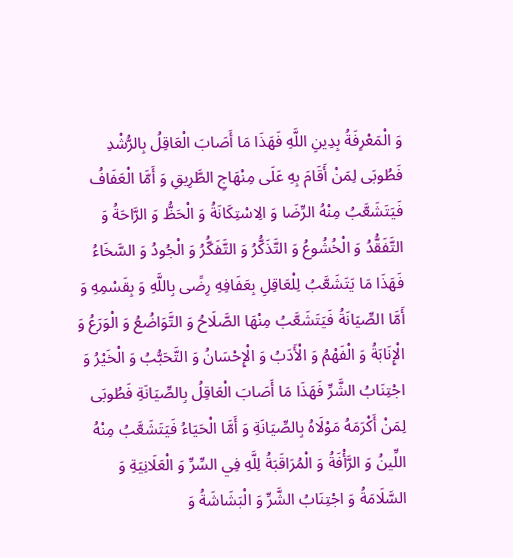وَ الْمَعْرِفَةُ بِدِينِ اللَّهِ فَهَذَا مَا أَصَابَ الْعَاقِلُ بِالرُّشْدِ فَطُوبَى لِمَنْ أَقَامَ بِهِ عَلَى مِنْهَاجِ الطَّرِيقِ وَ أَمَّا الْعَفَافُ فَيَتَشَعَّبُ مِنْهُ الرِّضَا وَ الِاسْتِكَانَةُ وَ الْحَظُّ وَ الرَّاحَةُ وَ التَّفَقُّدُ وَ الْخُشُوعُ وَ التَّذَكُّرُ وَ التَّفَكُّرُ وَ الْجُودُ وَ السَّخَاءُ فَهَذَا مَا يَتَشَعَّبُ لِلْعَاقِلِ بِعَفَافِهِ رِضًى بِاللَّهِ وَ بِقَسْمِهِ وَ أَمَّا الصِّيَانَةُ فَيَتَشَعَّبُ مِنْهَا الصَّلَاحُ وَ التَّوَاضُعُ وَ الْوَرَعُ وَ الْإِنَابَةُ وَ الْفَهْمُ وَ الْأَدَبُ وَ الْإِحْسَانُ وَ التَّحَبُّبُ وَ الْخَيْرُ وَ اجْتِنَابُ الشَّرِّ فَهَذَا مَا أَصَابَ الْعَاقِلُ بِالصِّيَانَةِ فَطُوبَى لِمَنْ أَكْرَمَهُ مَوْلَاهُ بِالصِّيَانَةِ وَ أَمَّا الْحَيَاءُ فَيَتَشَعَّبُ مِنْهُ اللِّينُ وَ الرَّأْفَةُ وَ الْمُرَاقَبَةُ لِلَّهِ فِي السِّرِّ وَ الْعَلَانِيَةِ وَ السَّلَامَةُ وَ اجْتِنَابُ الشَّرِّ وَ الْبَشَاشَةُ وَ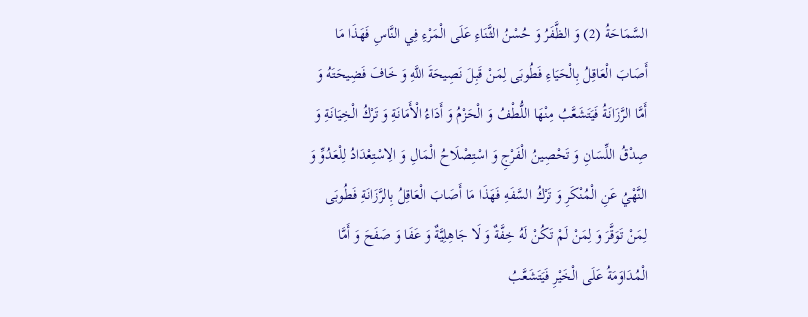السَّمَاحَةُ (2) وَ الظَّفَرُ وَ حُسْنُ الثَّنَاءِ عَلَى الْمَرْءِ فِي النَّاسِ فَهَذَا مَا أَصَابَ الْعَاقِلُ بِالْحَيَاءِ فَطُوبَى لِمَنْ قَبِلَ نَصِيحَةَ اللَّهِ وَ خَافَ فَضِيحَتَهُ وَ أَمَّا الرَّزَانَةُ فَيَتَشَعَّبُ مِنْهَا اللُّطْفُ وَ الْحَزْمُ وَ أَدَاءُ الْأَمَانَةِ وَ تَرْكُ الْخِيَانَةِ وَ صِدْقُ اللِّسَانِ وَ تَحْصِينُ الْفَرْجِ وَ اسْتِصْلَاحُ الْمَالِ وَ الِاسْتِعْدَادُ لِلْعَدُوِّ وَ النَّهْيُ عَنِ الْمُنْكَرِ وَ تَرْكُ السَّفَهِ فَهَذَا مَا أَصَابَ الْعَاقِلُ بِالرَّزَانَةِ فَطُوبَى لِمَنْ تَوَقَّرَ وَ لِمَنْ لَمْ تَكُنْ لَهُ خِفَّةٌ وَ لَا جَاهِلِيَّةٌ وَ عَفَا وَ صَفَحَ وَ أَمَّا الْمُدَاوَمَةُ عَلَى الْخَيْرِ فَيَتَشَعَّبُ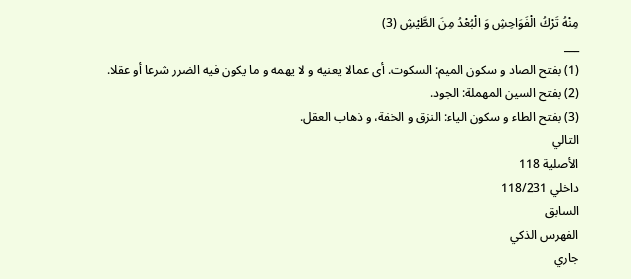مِنْهُ تَرْكُ الْفَوَاحِشِ وَ الْبُعْدُ مِنَ الطَّيْشِ (3)
___
(1) بفتح الصاد و سكون الميم: السكوت. أى عمالا يعنيه و لا يهمه و ما يكون فيه الضرر شرعا أو عقلا.
(2) بفتح السين المهملة: الجود.
(3) بفتح الطاء و سكون الياء: النزق و الخفة، و ذهاب العقل.
التالي
الأصلية 118
داخلي 118/231
السابق
الفهرس الذكي
جاري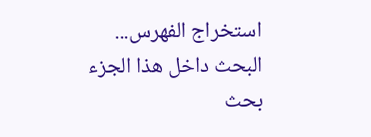استخراج الفهرس...
البحث داخل هذا الجزء
بحث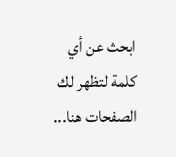ابحث عن أي كلمة لتظهر لك الصفحات هنا...